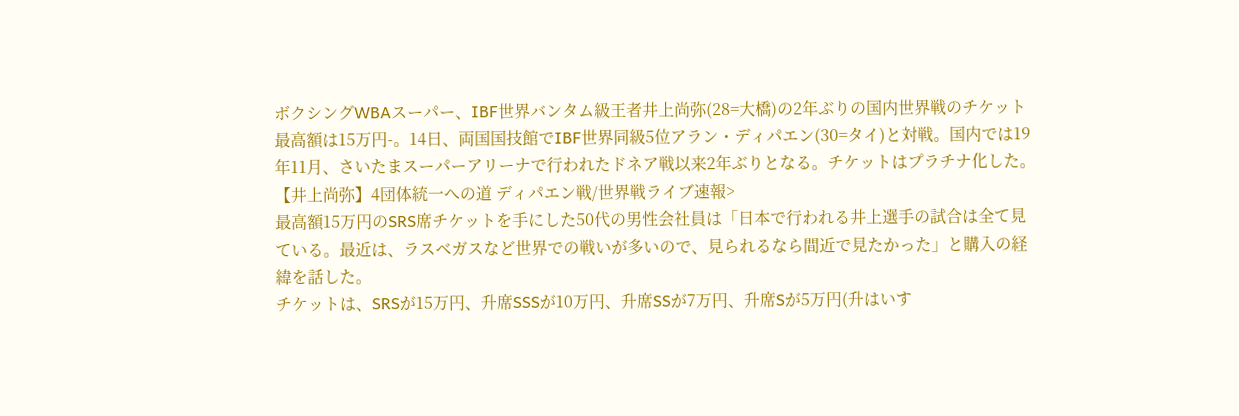ボクシングWBAスーパー、IBF世界バンタム級王者井上尚弥(28=大橋)の2年ぶりの国内世界戦のチケット最高額は15万円-。14日、両国国技館でIBF世界同級5位アラン・ディパエン(30=タイ)と対戦。国内では19年11月、さいたまスーパーアリーナで行われたドネア戦以来2年ぶりとなる。チケットはプラチナ化した。
【井上尚弥】4団体統一への道 ディパエン戦/世界戦ライブ速報>
最高額15万円のSRS席チケットを手にした50代の男性会社員は「日本で行われる井上選手の試合は全て見ている。最近は、ラスベガスなど世界での戦いが多いので、見られるなら間近で見たかった」と購入の経緯を話した。
チケットは、SRSが15万円、升席SSSが10万円、升席SSが7万円、升席Sが5万円(升はいす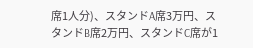席1人分)、スタンドA席3万円、スタンドB席2万円、スタンドC席が1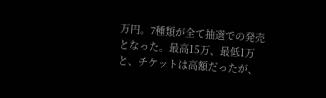万円。7種類が全て抽選での発売となった。最高15万、最低1万と、チケットは高額だったが、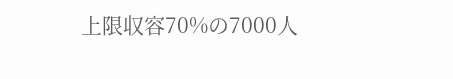上限収容70%の7000人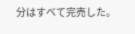分はすべて完売した。